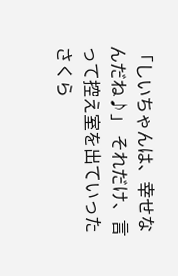「しいちゃんは、幸せなんだね♪」 それだけ、言って控え室を出ていったさくら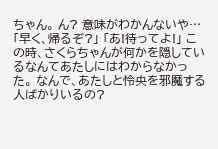ちゃん。 ん? 意味がわかんないや… 「早く、帰るぞ?」 「あ!待ってよ!」 この時、さくらちゃんが何かを隠しているなんてあたしにはわからなかった。 なんで、あたしと怜央を邪魔する人ばかりいるの?